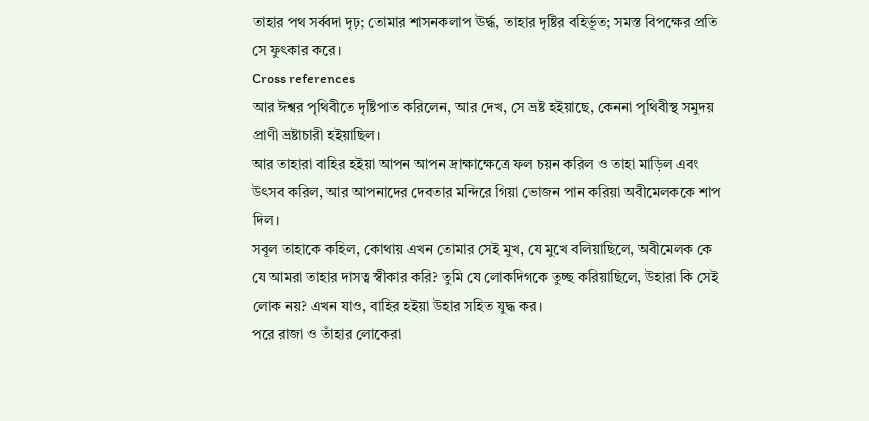তাহার পথ সর্ব্বদা দৃঢ়; তোমার শাসনকলাপ ঊর্দ্ধ, তাহার দৃষ্টির বহির্ভূত; সমস্ত বিপক্ষের প্রতি সে ফুৎকার করে।
Cross references
আর ঈশ্বর পৃথিবীতে দৃষ্টিপাত করিলেন, আর দেখ, সে ভ্রষ্ট হইয়াছে, কেননা পৃথিবীস্থ সমুদয় প্রাণী ভ্রষ্টাচারী হইয়াছিল।
আর তাহারা বাহির হইয়া আপন আপন দ্রাক্ষাক্ষেত্রে ফল চয়ন করিল ও তাহা মাড়িল এবং উৎসব করিল, আর আপনাদের দেবতার মন্দিরে গিয়া ভোজন পান করিয়া অবীমেলককে শাপ দিল।
সবূল তাহাকে কহিল, কোথায় এখন তোমার সেই মুখ, যে মুখে বলিয়াছিলে, অবীমেলক কে যে আমরা তাহার দাসত্ব স্বীকার করি? তুমি যে লোকদিগকে তুচ্ছ করিয়াছিলে, উহারা কি সেই লোক নয়? এখন যাও, বাহির হইয়া উহার সহিত যুদ্ধ কর।
পরে রাজা ও তাঁহার লোকেরা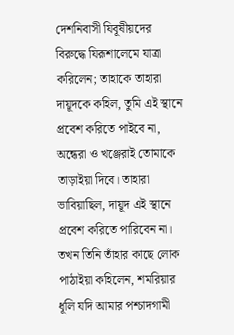দেশনিবাসী যিবূষীয়দের বিরুদ্ধে যিরূশালেমে যাত্রা করিলেন; তাহাকে তাহারা দায়ূদকে কহিল, তুমি এই স্থানে প্রবেশ করিতে পাইবে না, অন্ধেরা ও খঞ্জেরাই তোমাকে তাড়াইয়া দিবে। তাহারা ভাবিয়াছিল, দায়ূদ এই স্থানে প্রবেশ করিতে পারিবেন না।
তখন তিনি তাঁহার কাছে লোক পাঠাইয়া কহিলেন, শমরিয়ার ধূলি যদি আমার পশ্চাদগামী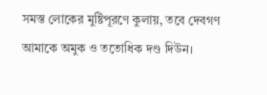সমস্ত লোকের মুষ্টিপূরণে কুলায়, তবে দেবগণ আমাকে অমুক ও ততোধিক দণ্ড দিউন।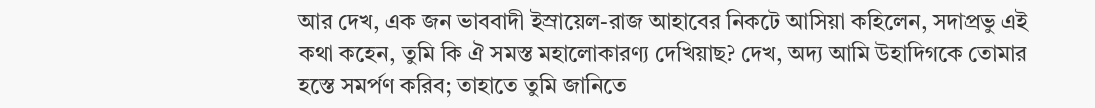আর দেখ, এক জন ভাববাদী ইস্রায়েল-রাজ আহাবের নিকটে আসিয়া কহিলেন, সদাপ্রভু এই কথা কহেন, তুমি কি ঐ সমস্ত মহালোকারণ্য দেখিয়াছ? দেখ, অদ্য আমি উহাদিগকে তোমার হস্তে সমর্পণ করিব; তাহাতে তুমি জানিতে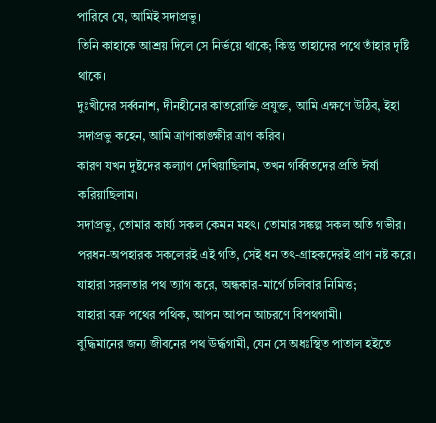পারিবে যে, আমিই সদাপ্রভু।
তিনি কাহাকে আশ্রয় দিলে সে নির্ভয়ে থাকে; কিন্তু তাহাদের পথে তাঁহার দৃষ্টি থাকে।
দুঃখীদের সর্ব্বনাশ, দীনহীনের কাতরোক্তি প্রযুক্ত, আমি এক্ষণে উঠিব, ইহা সদাপ্রভু কহেন, আমি ত্রাণাকাঙ্ক্ষীর ত্রাণ করিব।
কারণ যখন দুষ্টদের কল্যাণ দেখিয়াছিলাম, তখন গর্ব্বিতদের প্রতি ঈর্ষা করিয়াছিলাম।
সদাপ্রভু, তোমার কার্য্য সকল কেমন মহৎ। তোমার সঙ্কল্প সকল অতি গভীর।
পরধন-অপহারক সকলেরই এই গতি, সেই ধন তৎ-গ্রাহকদেরই প্রাণ নষ্ট করে।
যাহারা সরলতার পথ ত্যাগ করে, অন্ধকার-মার্গে চলিবার নিমিত্ত;
যাহারা বক্র পথের পথিক, আপন আপন আচরণে বিপথগামী।
বুদ্ধিমানের জন্য জীবনের পথ ঊর্দ্ধগামী, যেন সে অধঃস্থিত পাতাল হইতে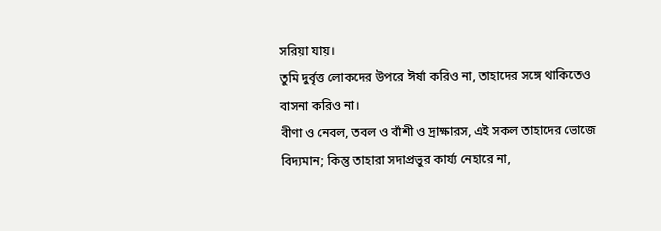সরিয়া যায়।
তুমি দুর্বৃত্ত লোকদের উপরে ঈর্ষা করিও না, তাহাদের সঙ্গে থাকিতেও বাসনা করিও না।
বীণা ও নেবল, তবল ও বাঁশী ও দ্রাক্ষারস, এই সকল তাহাদের ভোজে বিদ্যমান; কিন্তু তাহারা সদাপ্রভুর কার্য্য নেহারে না,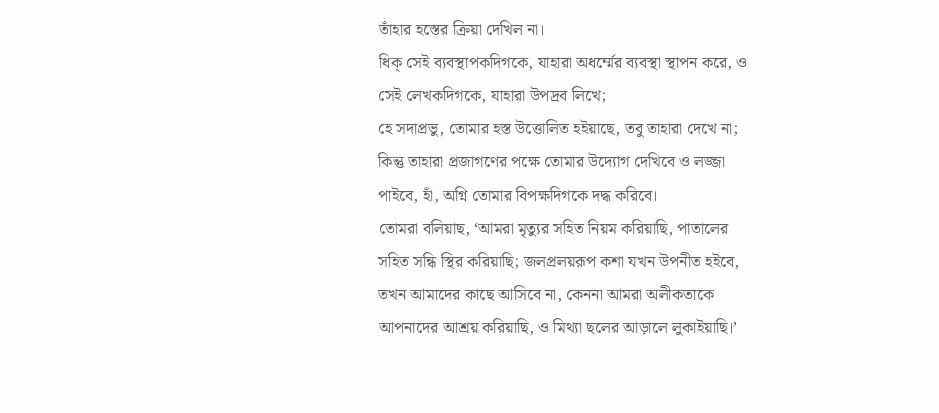তাঁহার হস্তের ক্রিয়া দেখিল না।
ধিক্ সেই ব্যবস্থাপকদিগকে, যাহারা অধর্ম্মের ব্যবস্থা স্থাপন করে, ও সেই লেখকদিগকে, যাহারা উপদ্রব লিখে;
হে সদাপ্রভু, তোমার হস্ত উত্তোলিত হইয়াছে, তবু তাহারা দেখে না; কিন্তু তাহারা প্রজাগণের পক্ষে তোমার উদ্যোগ দেখিবে ও লজ্জা পাইবে, হাঁ, অগ্নি তোমার বিপক্ষদিগকে দদ্ধ করিবে।
তোমরা বলিয়াছ, ‘আমরা মৃত্যুর সহিত নিয়ম করিয়াছি, পাতালের সহিত সন্ধি স্থির করিয়াছি; জলপ্রলয়রূপ কশা যখন উপনীত হইবে, তখন আমাদের কাছে আসিবে না, কেননা আমরা অলীকতাকে আপনাদের আশ্রয় করিয়াছি, ও মিথ্যা ছলের আড়ালে লুকাইয়াছি।’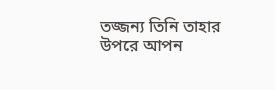তজ্জন্য তিনি তাহার উপরে আপন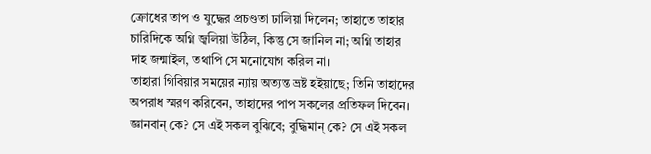ক্রোধের তাপ ও যুদ্ধের প্রচণ্ডতা ঢালিয়া দিলেন; তাহাতে তাহার চারিদিকে অগ্নি জ্বলিয়া উঠিল, কিন্তু সে জানিল না; অগ্নি তাহার দাহ জন্মাইল, তথাপি সে মনোযোগ করিল না।
তাহারা গিবিয়ার সময়ের ন্যায় অত্যন্ত ভ্রষ্ট হইয়াছে; তিনি তাহাদের অপরাধ স্মরণ করিবেন, তাহাদের পাপ সকলের প্রতিফল দিবেন।
জ্ঞানবান্ কে? সে এই সকল বুঝিবে; বুদ্ধিমান্ কে? সে এই সকল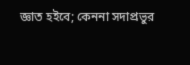জ্ঞাত হইবে; কেননা সদাপ্রভুর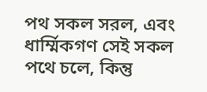পথ সকল সরল, এবং ধার্ম্মিকগণ সেই সকল পথে চলে, কিন্তু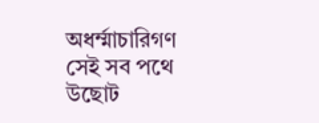অধর্ম্মাচারিগণ সেই সব পথে উছোট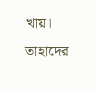খায়।
তাহাদের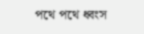পথে পথে ধ্বংস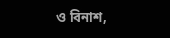ও বিনাশ,